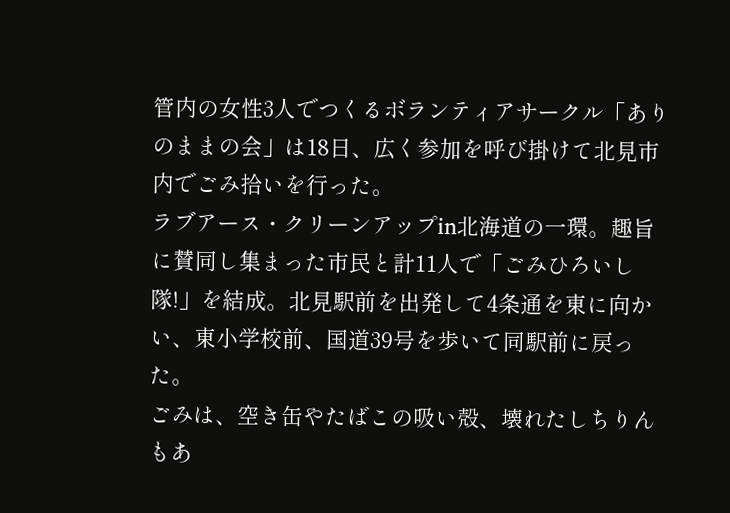管内の女性3人でつくるボランティアサークル「ありのままの会」は18日、広く参加を呼び掛けて北見市内でごみ拾いを行った。
ラブアース・クリーンアップin北海道の一環。趣旨に賛同し集まった市民と計11人で「ごみひろいし隊!」を結成。北見駅前を出発して4条通を東に向かい、東小学校前、国道39号を歩いて同駅前に戻った。
ごみは、空き缶やたばこの吸い殻、壊れたしちりんもあ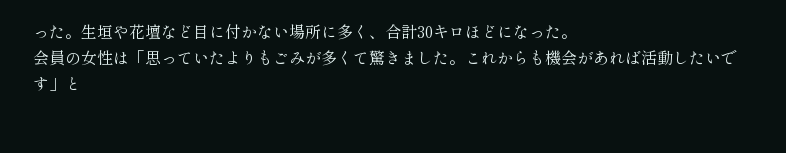った。生垣や花壇など目に付かない場所に多く、合計30キロほどになった。
会員の女性は「思っていたよりもごみが多くて驚きました。これからも機会があれば活動したいです」と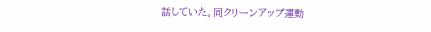話していた。同クリーンアップ運動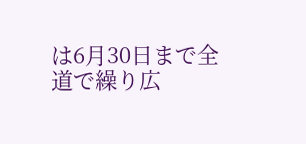は6月30日まで全道で繰り広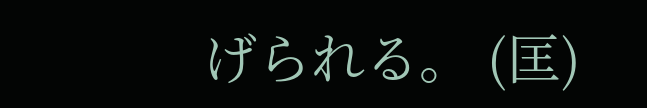げられる。 (匡)